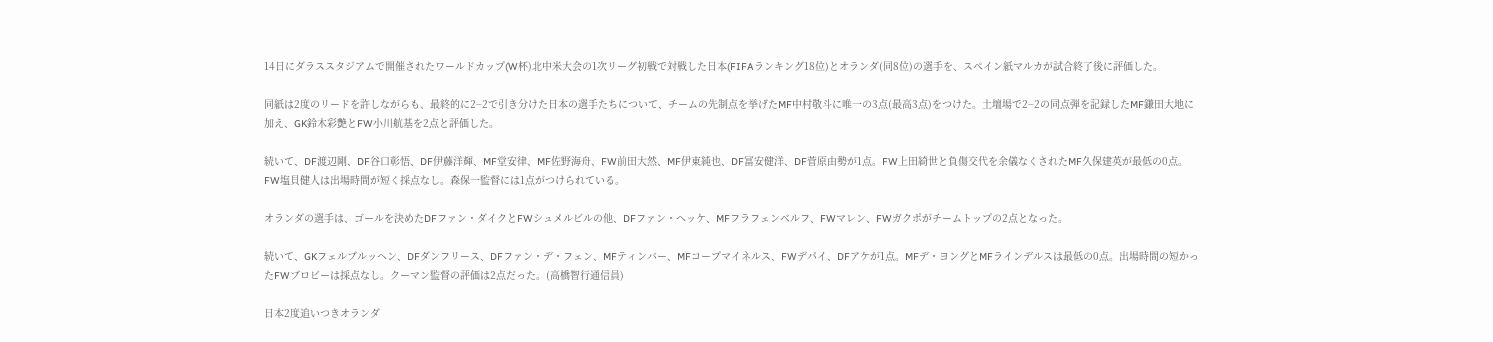14日にダラススタジアムで開催されたワールドカップ(W杯)北中米大会の1次リーグ初戦で対戦した日本(FIFAランキング18位)とオランダ(同8位)の選手を、スペイン紙マルカが試合終了後に評価した。

同紙は2度のリードを許しながらも、最終的に2−2で引き分けた日本の選手たちについて、チームの先制点を挙げたMF中村敬斗に唯一の3点(最高3点)をつけた。土壇場で2−2の同点弾を記録したMF鎌田大地に加え、GK鈴木彩艶とFW小川航基を2点と評価した。

続いて、DF渡辺剛、DF谷口彰悟、DF伊藤洋輝、MF堂安律、MF佐野海舟、FW前田大然、MF伊東純也、DF冨安健洋、DF菅原由勢が1点。FW上田綺世と負傷交代を余儀なくされたMF久保建英が最低の0点。FW塩貝健人は出場時間が短く採点なし。森保一監督には1点がつけられている。

オランダの選手は、ゴールを決めたDFファン・ダイクとFWシュメルビルの他、DFファン・ヘッケ、MFフラフェンベルフ、FWマレン、FWガクポがチームトップの2点となった。

続いて、GKフェルブルッヘン、DFダンフリース、DFファン・デ・フェン、MFティンバー、MFコープマイネルス、FWデパイ、DFアケが1点。MFデ・ヨングとMFラインデルスは最低の0点。出場時間の短かったFWブロビーは採点なし。クーマン監督の評価は2点だった。(高橋智行通信員)

日本2度追いつきオランダ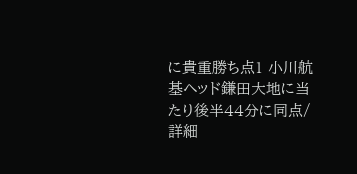に貴重勝ち点1 小川航基ヘッド鎌田大地に当たり後半44分に同点/詳細